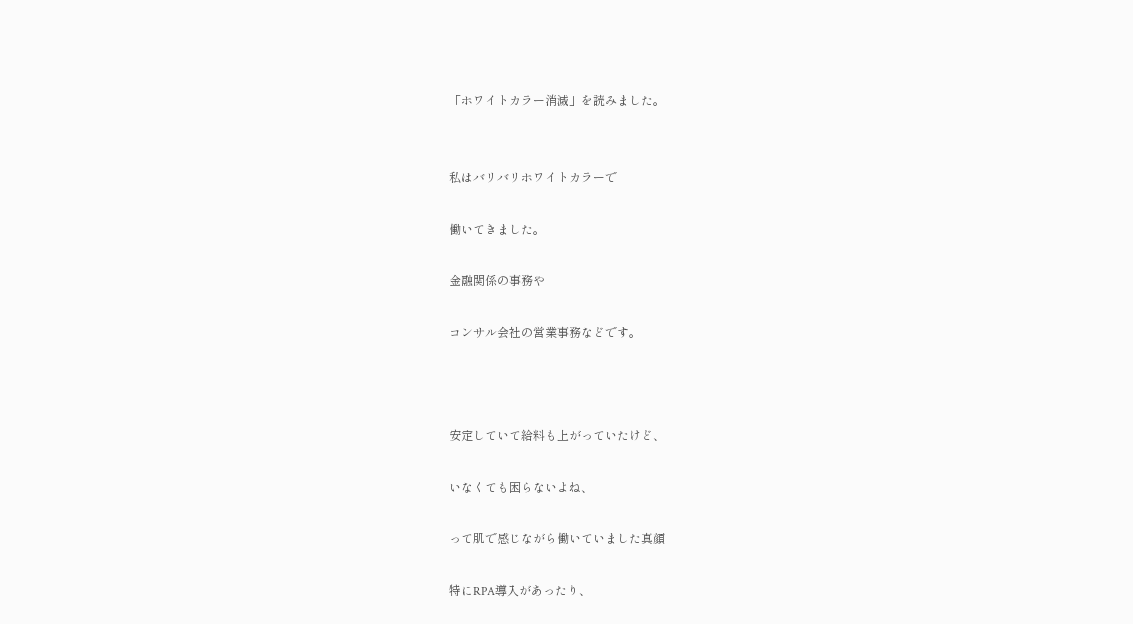「ホワイトカラー消滅」を読みました。


私はバリバリホワイトカラーで

働いてきました。

金融関係の事務や

コンサル会社の営業事務などです。



安定していて給料も上がっていたけど、

いなくても困らないよね、

って肌で感じながら働いていました真顔

特にRPA導入があったり、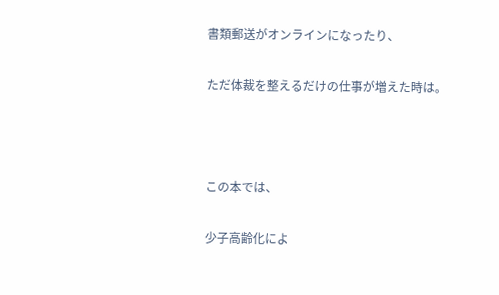書類郵送がオンラインになったり、

ただ体裁を整えるだけの仕事が増えた時は。



この本では、

少子高齢化によ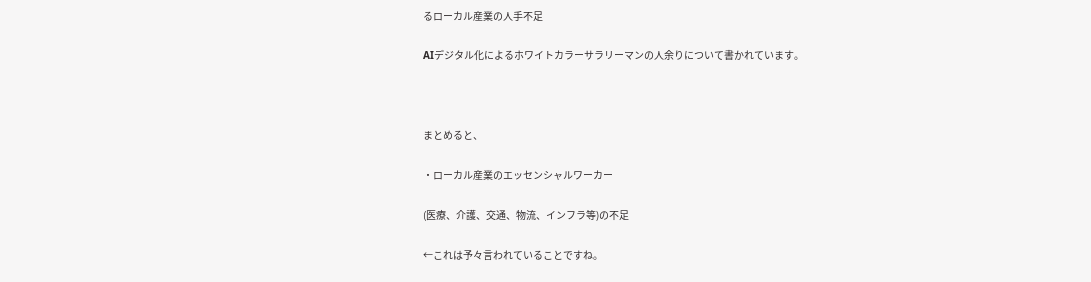るローカル産業の人手不足

AIデジタル化によるホワイトカラーサラリーマンの人余りについて書かれています。



まとめると、

・ローカル産業のエッセンシャルワーカー

(医療、介護、交通、物流、インフラ等)の不足

←これは予々言われていることですね。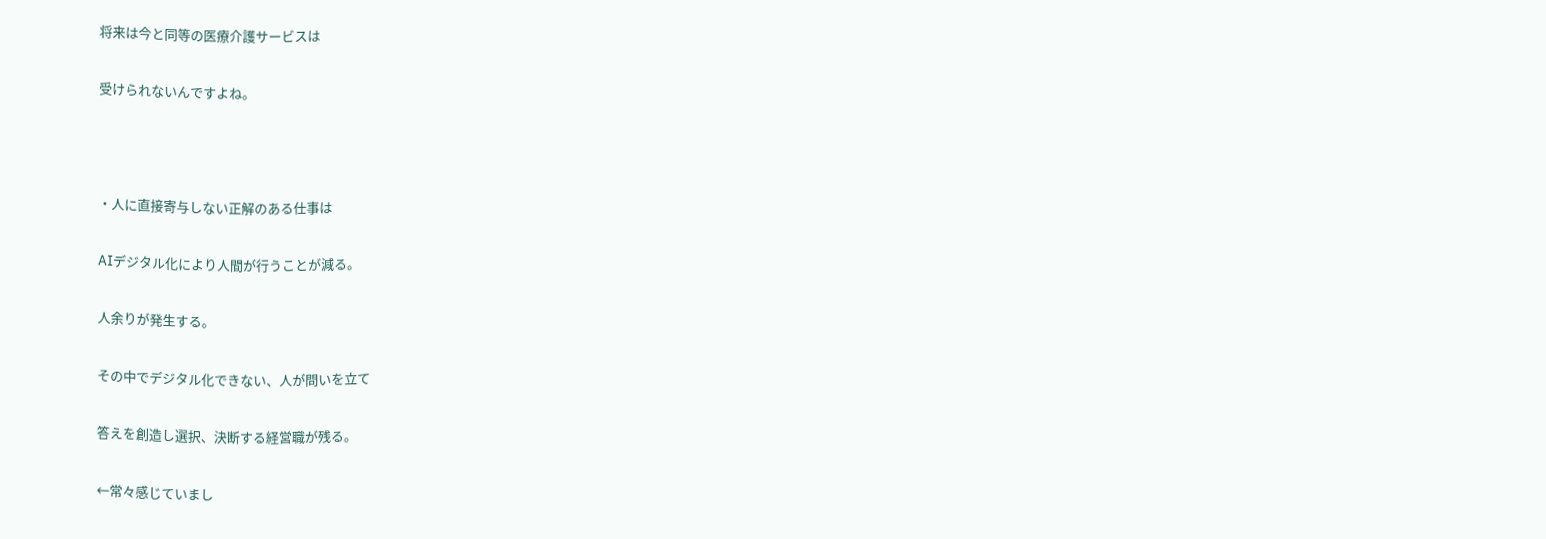将来は今と同等の医療介護サービスは

受けられないんですよね。



・人に直接寄与しない正解のある仕事は

AIデジタル化により人間が行うことが減る。

人余りが発生する。

その中でデジタル化できない、人が問いを立て

答えを創造し選択、決断する経営職が残る。

←常々感じていまし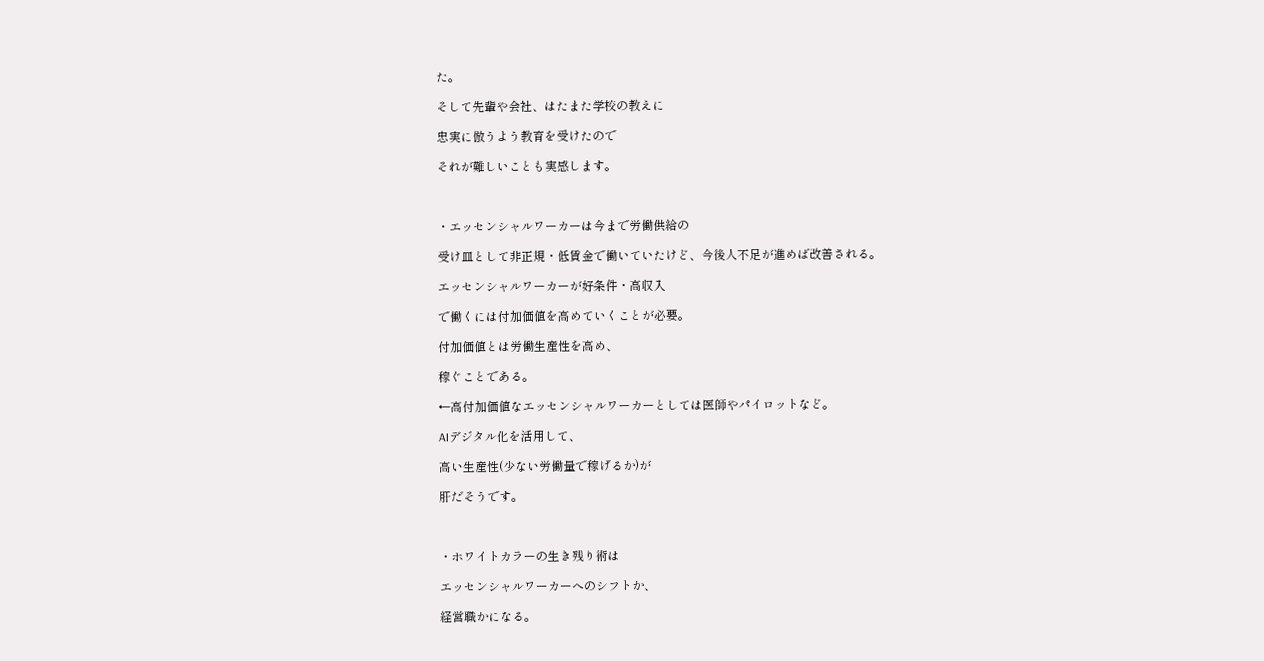た。

そして先輩や会社、はたまた学校の教えに

忠実に倣うよう教育を受けたので

それが難しいことも実感します。



・エッセンシャルワーカーは今まで労働供給の

受け皿として非正規・低賃金で働いていたけど、今後人不足が進めば改善される。

エッセンシャルワーカーが好条件・高収入

で働くには付加価値を高めていくことが必要。

付加価値とは労働生産性を高め、

稼ぐことである。

←高付加価値なエッセンシャルワーカーとしては医師やパイロットなど。

AIデジタル化を活用して、

高い生産性(少ない労働量で稼げるか)が

肝だそうです。



・ホワイトカラーの生き残り術は

エッセンシャルワーカーへのシフトか、

経営職かになる。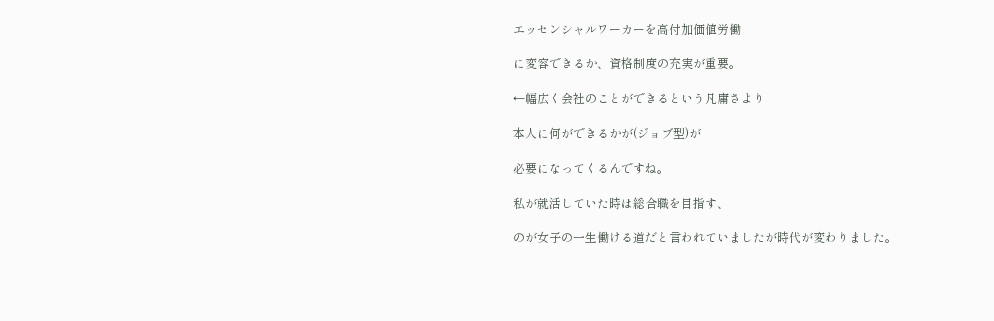エッセンシャルワーカーを高付加価値労働

に変容できるか、資格制度の充実が重要。

←幅広く会社のことができるという凡庸さより

本人に何ができるかが(ジョブ型)が

必要になってくるんですね。

私が就活していた時は総合職を目指す、

のが女子の一生働ける道だと言われていましたが時代が変わりました。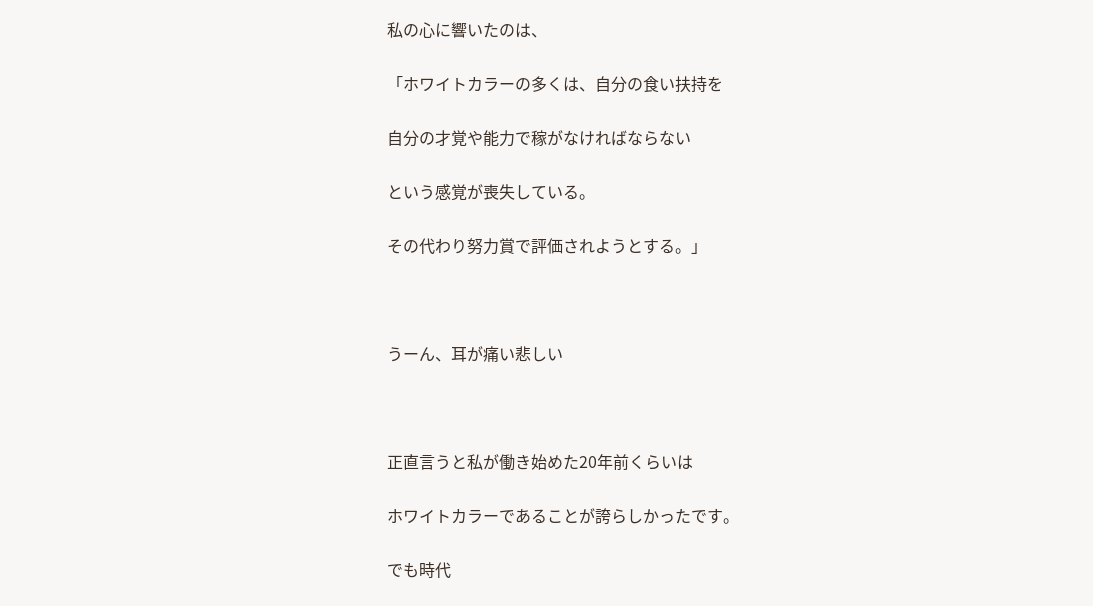私の心に響いたのは、

「ホワイトカラーの多くは、自分の食い扶持を

自分の才覚や能力で稼がなければならない

という感覚が喪失している。

その代わり努力賞で評価されようとする。」



うーん、耳が痛い悲しい



正直言うと私が働き始めた20年前くらいは

ホワイトカラーであることが誇らしかったです。

でも時代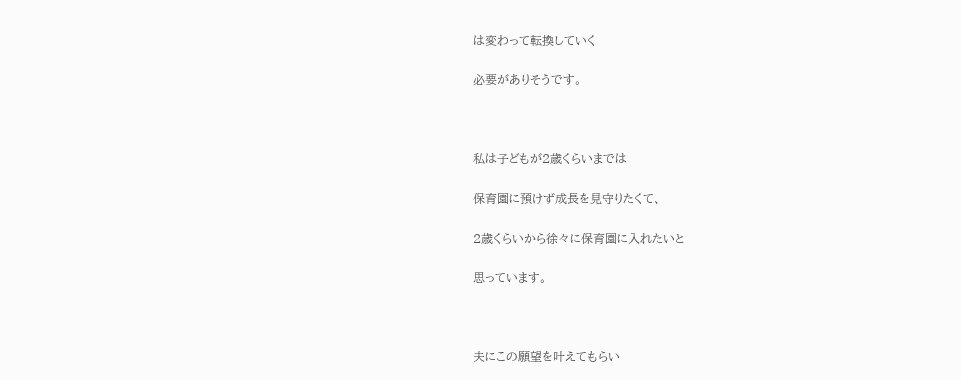は変わって転換していく

必要がありそうです。



私は子どもが2歳くらいまでは

保育園に預けず成長を見守りたくて、

2歳くらいから徐々に保育園に入れたいと

思っています。



夫にこの願望を叶えてもらい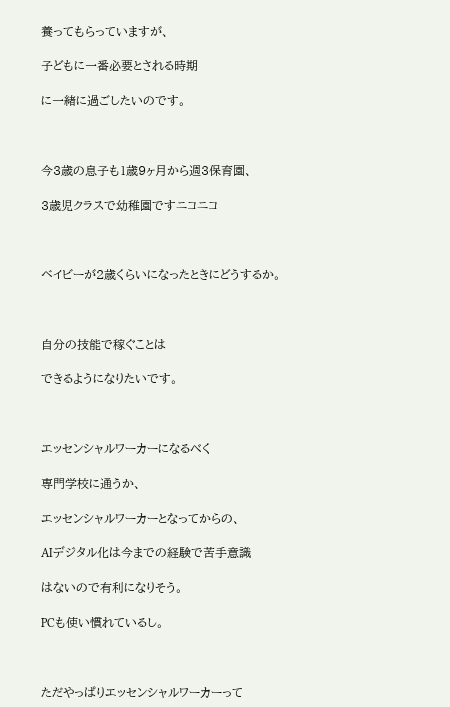養ってもらっていますが、

子どもに一番必要とされる時期

に一緒に過ごしたいのです。



今3歳の息子も1歳9ヶ月から週3保育園、

3歳児クラスで幼稚園ですニコニコ



ベイビーが2歳くらいになったときにどうするか。



自分の技能で稼ぐことは

できるようになりたいです。



エッセンシャルワーカーになるべく

専門学校に通うか、

エッセンシャルワーカーとなってからの、

AIデジタル化は今までの経験で苦手意識

はないので有利になりそう。

PCも使い慣れているし。



ただやっぱりエッセンシャルワーカーって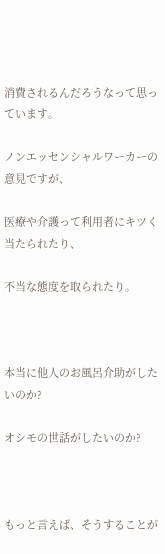消費されるんだろうなって思っています。

ノンエッセンシャルワーカーの意見ですが、

医療や介護って利用者にキツく当たられたり、

不当な態度を取られたり。



本当に他人のお風呂介助がしたいのか?

オシモの世話がしたいのか?



もっと言えば、そうすることが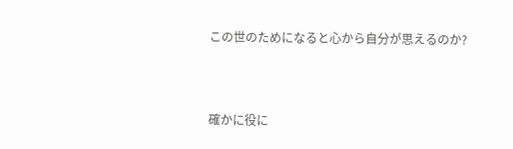この世のためになると心から自分が思えるのか?



確かに役に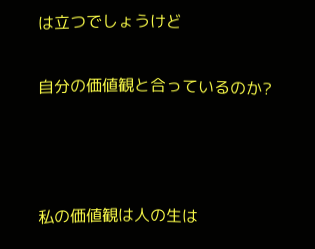は立つでしょうけど

自分の価値観と合っているのか?



私の価値観は人の生は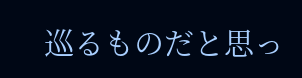巡るものだと思っ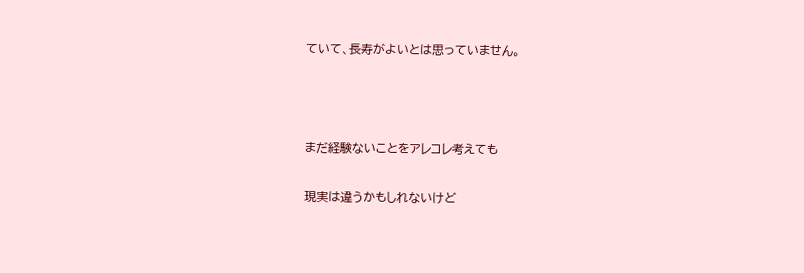ていて、長寿がよいとは思っていません。



まだ経験ないことをアレコレ考えても

現実は違うかもしれないけど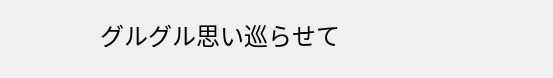グルグル思い巡らせて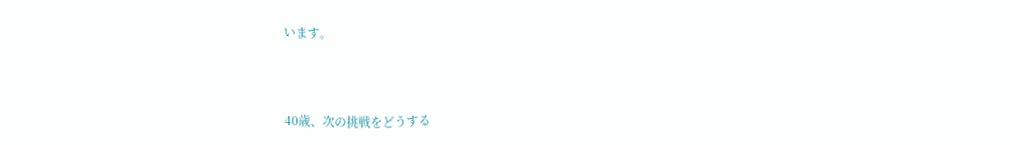います。



40歳、次の挑戦をどうする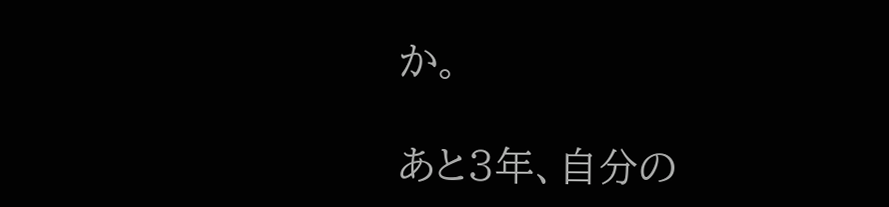か。

あと3年、自分の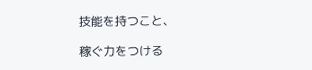技能を持つこと、

稼ぐ力をつける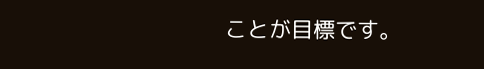ことが目標です。